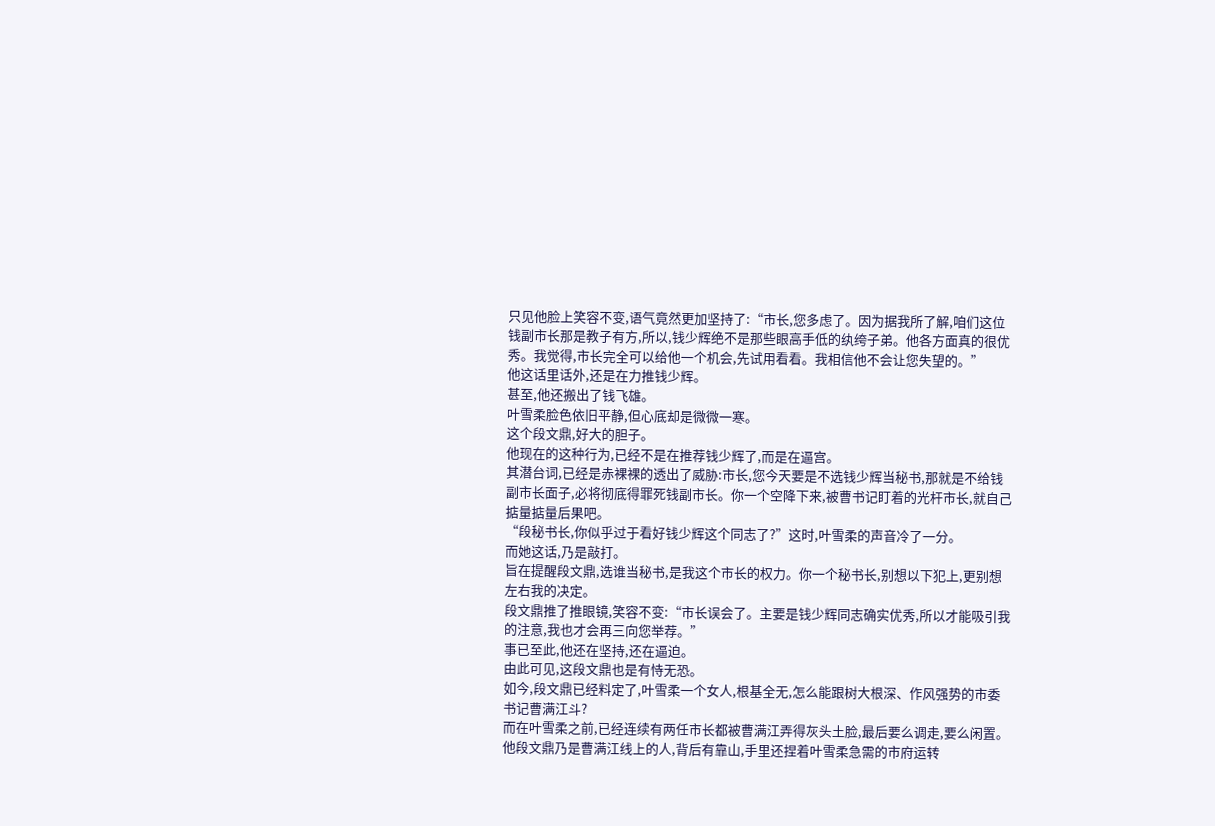只见他脸上笑容不变,语气竟然更加坚持了:“市长,您多虑了。因为据我所了解,咱们这位钱副市长那是教子有方,所以,钱少辉绝不是那些眼高手低的纨绔子弟。他各方面真的很优秀。我觉得,市长完全可以给他一个机会,先试用看看。我相信他不会让您失望的。”
他这话里话外,还是在力推钱少辉。
甚至,他还搬出了钱飞雄。
叶雪柔脸色依旧平静,但心底却是微微一寒。
这个段文鼎,好大的胆子。
他现在的这种行为,已经不是在推荐钱少辉了,而是在逼宫。
其潜台词,已经是赤裸裸的透出了威胁:市长,您今天要是不选钱少辉当秘书,那就是不给钱副市长面子,必将彻底得罪死钱副市长。你一个空降下来,被曹书记盯着的光杆市长,就自己掂量掂量后果吧。
“段秘书长,你似乎过于看好钱少辉这个同志了?”这时,叶雪柔的声音冷了一分。
而她这话,乃是敲打。
旨在提醒段文鼎,选谁当秘书,是我这个市长的权力。你一个秘书长,别想以下犯上,更别想左右我的决定。
段文鼎推了推眼镜,笑容不变:“市长误会了。主要是钱少辉同志确实优秀,所以才能吸引我的注意,我也才会再三向您举荐。”
事已至此,他还在坚持,还在逼迫。
由此可见,这段文鼎也是有恃无恐。
如今,段文鼎已经料定了,叶雪柔一个女人,根基全无,怎么能跟树大根深、作风强势的市委书记曹满江斗?
而在叶雪柔之前,已经连续有两任市长都被曹满江弄得灰头土脸,最后要么调走,要么闲置。
他段文鼎乃是曹满江线上的人,背后有靠山,手里还捏着叶雪柔急需的市府运转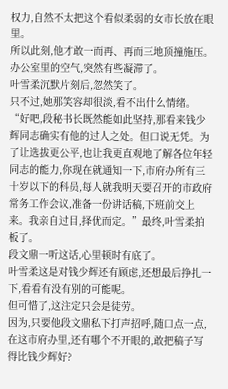权力,自然不太把这个看似柔弱的女市长放在眼里。
所以此刻,他才敢一而再、再而三地顶撞施压。
办公室里的空气,突然有些凝滞了。
叶雪柔沉默片刻后,忽然笑了。
只不过,她那笑容却很淡,看不出什么情绪。
“好吧,段秘书长既然能如此坚持,那看来钱少辉同志确实有他的过人之处。但口说无凭。为了让选拔更公平,也让我更直观地了解各位年轻同志的能力,你现在就通知一下,市府办所有三十岁以下的科员,每人就我明天要召开的市政府常务工作会议,准备一份讲话稿,下班前交上来。我亲自过目,择优而定。”最终,叶雪柔拍板了。
段文鼎一听这话,心里顿时有底了。
叶雪柔这是对钱少辉还有顾虑,还想最后挣扎一下,看看有没有别的可能呢。
但可惜了,这注定只会是徒劳。
因为,只要他段文鼎私下打声招呼,随口点一点,在这市府办里,还有哪个不开眼的,敢把稿子写得比钱少辉好?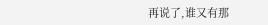再说了,谁又有那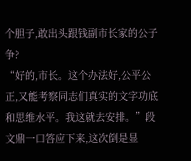个胆子,敢出头跟钱副市长家的公子争?
“好的,市长。这个办法好,公平公正,又能考察同志们真实的文字功底和思维水平。我这就去安排。”段文鼎一口答应下来,这次倒是显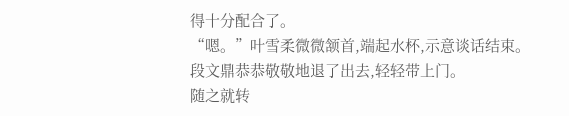得十分配合了。
“嗯。”叶雪柔微微颔首,端起水杯,示意谈话结束。
段文鼎恭恭敬敬地退了出去,轻轻带上门。
随之就转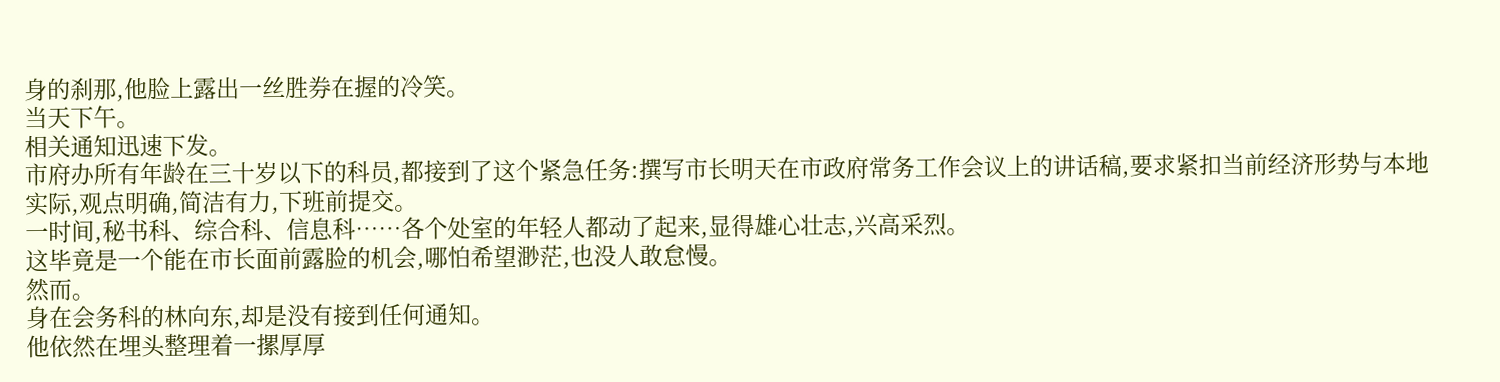身的刹那,他脸上露出一丝胜券在握的冷笑。
当天下午。
相关通知迅速下发。
市府办所有年龄在三十岁以下的科员,都接到了这个紧急任务:撰写市长明天在市政府常务工作会议上的讲话稿,要求紧扣当前经济形势与本地实际,观点明确,简洁有力,下班前提交。
一时间,秘书科、综合科、信息科……各个处室的年轻人都动了起来,显得雄心壮志,兴高采烈。
这毕竟是一个能在市长面前露脸的机会,哪怕希望渺茫,也没人敢怠慢。
然而。
身在会务科的林向东,却是没有接到任何通知。
他依然在埋头整理着一摞厚厚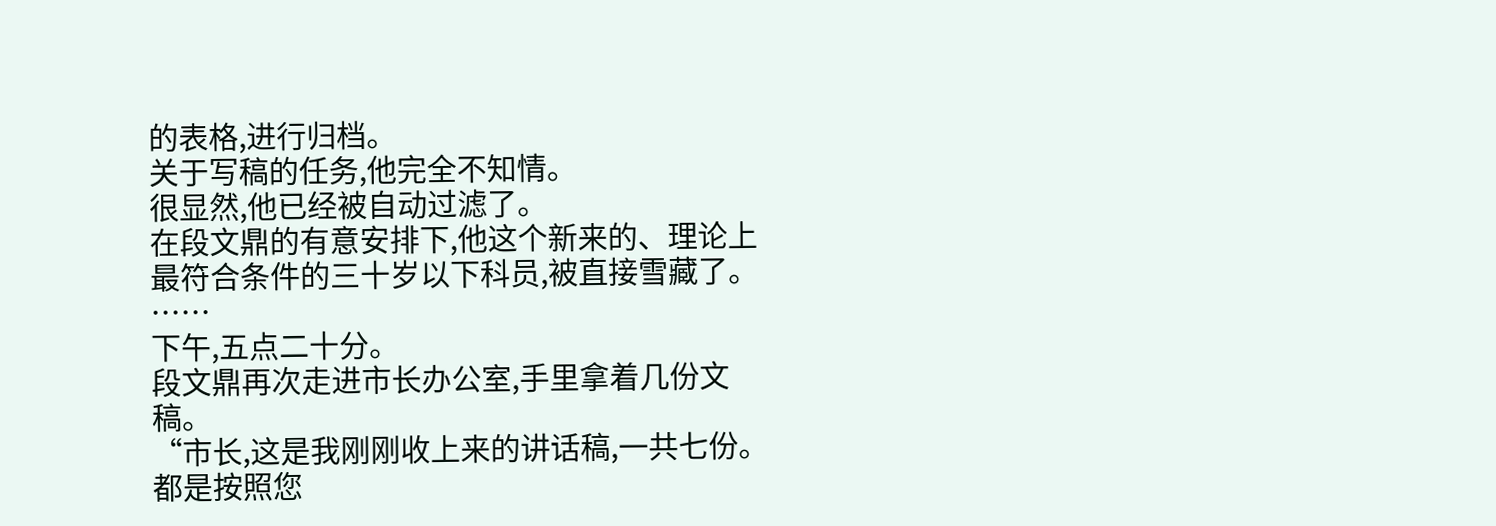的表格,进行归档。
关于写稿的任务,他完全不知情。
很显然,他已经被自动过滤了。
在段文鼎的有意安排下,他这个新来的、理论上最符合条件的三十岁以下科员,被直接雪藏了。
……
下午,五点二十分。
段文鼎再次走进市长办公室,手里拿着几份文稿。
“市长,这是我刚刚收上来的讲话稿,一共七份。都是按照您